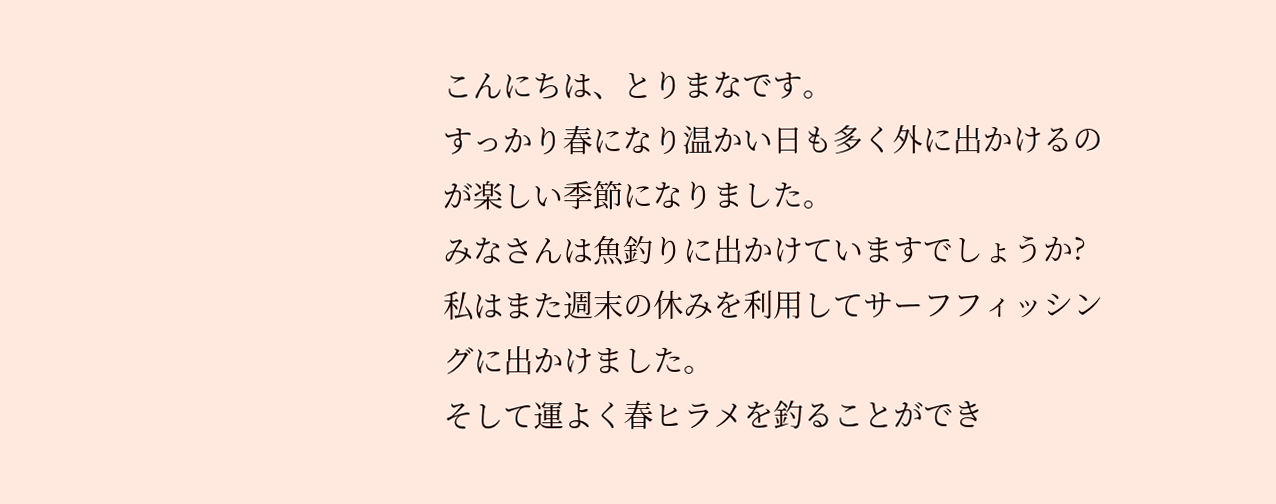こんにちは、とりまなです。
すっかり春になり温かい日も多く外に出かけるのが楽しい季節になりました。
みなさんは魚釣りに出かけていますでしょうか?
私はまた週末の休みを利用してサーフフィッシングに出かけました。
そして運よく春ヒラメを釣ることができ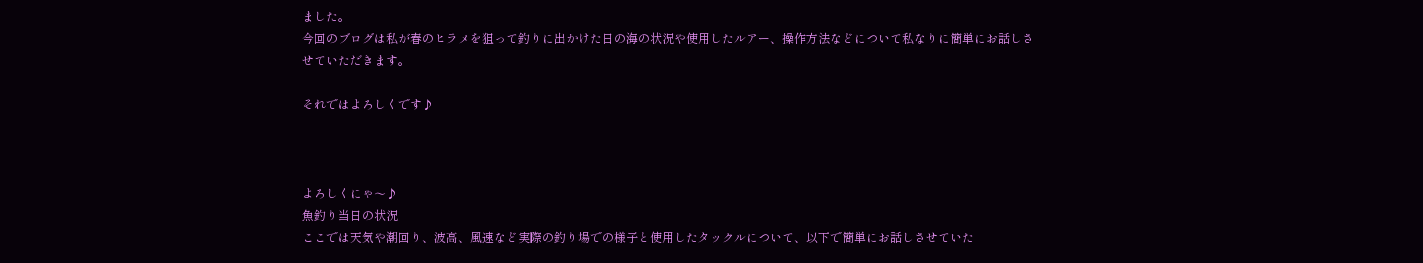ました。
今回のブログは私が春のヒラメを狙って釣りに出かけた日の海の状況や使用したルアー、操作方法などについて私なりに簡単にお話しさせていただきます。

それではよろしくです♪



よろしくにゃ〜♪
魚釣り当日の状況
ここでは天気や潮回り、波高、風速など実際の釣り場での様子と使用したタックルについて、以下で簡単にお話しさせていた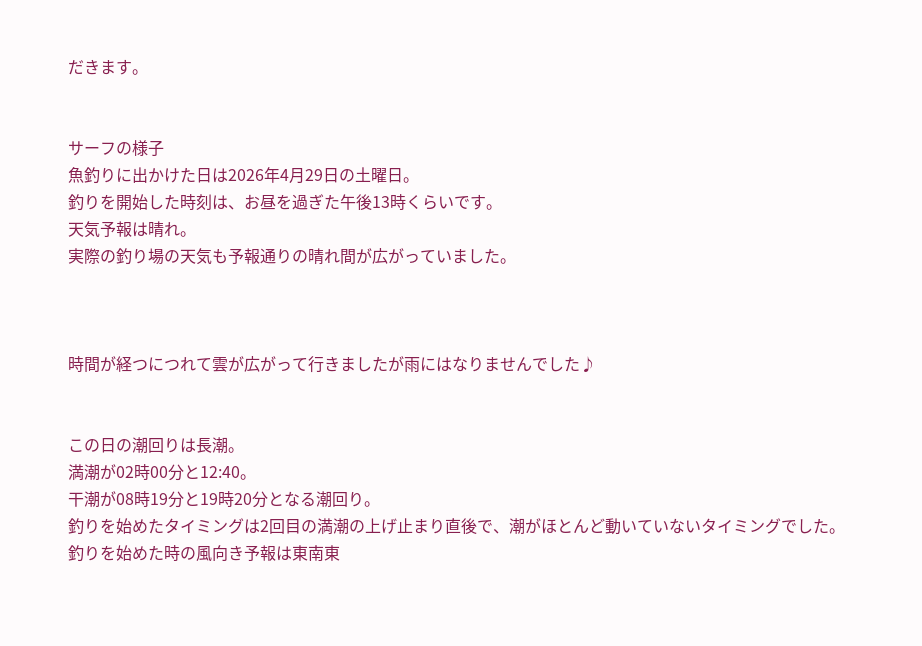だきます。


サーフの様子
魚釣りに出かけた日は2026年4月29日の土曜日。
釣りを開始した時刻は、お昼を過ぎた午後13時くらいです。
天気予報は晴れ。
実際の釣り場の天気も予報通りの晴れ間が広がっていました。



時間が経つにつれて雲が広がって行きましたが雨にはなりませんでした♪


この日の潮回りは長潮。
満潮が02時00分と12:40。
干潮が08時19分と19時20分となる潮回り。
釣りを始めたタイミングは2回目の満潮の上げ止まり直後で、潮がほとんど動いていないタイミングでした。
釣りを始めた時の風向き予報は東南東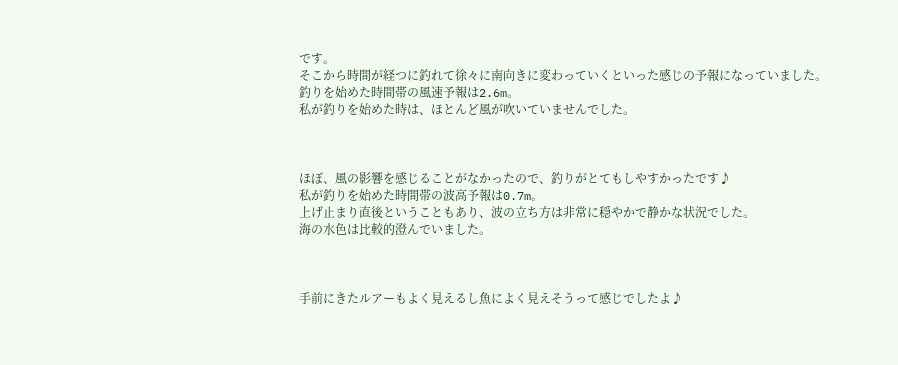です。
そこから時間が経つに釣れて徐々に南向きに変わっていくといった感じの予報になっていました。
釣りを始めた時間帯の風速予報は2.6m。
私が釣りを始めた時は、ほとんど風が吹いていませんでした。



ほぼ、風の影響を感じることがなかったので、釣りがとてもしやすかったです♪
私が釣りを始めた時間帯の波高予報は0.7m。
上げ止まり直後ということもあり、波の立ち方は非常に穏やかで静かな状況でした。
海の水色は比較的澄んでいました。



手前にきたルアーもよく見えるし魚によく見えそうって感じでしたよ♪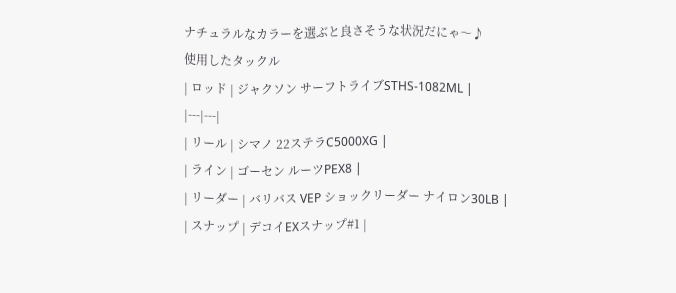ナチュラルなカラーを選ぶと良さそうな状況だにゃ〜♪
使用したタックル
| ロッド | ジャクソン サーフトライブSTHS-1082ML |
|---|---|
| リール | シマノ 22ステラC5000XG |
| ライン | ゴーセン ルーツPEX8 |
| リーダー | バリバス VEP ショックリーダー ナイロン30LB |
| スナップ | デコイEXスナップ#1 |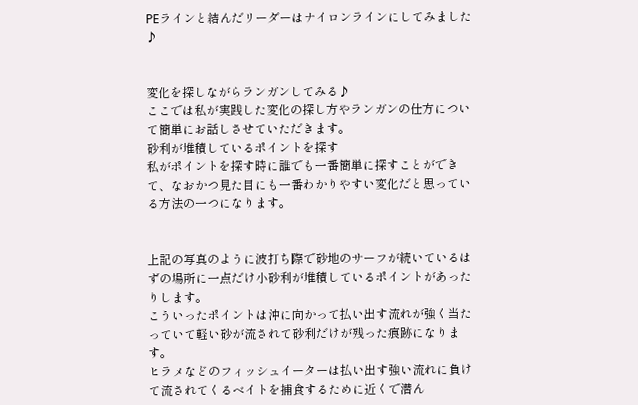PEラインと結んだリーダーはナイロンラインにしてみました♪


変化を探しながらランガンしてみる♪
ここでは私が実践した変化の探し方やランガンの仕方について簡単にお話しさせていただきます。
砂利が堆積しているポイントを探す
私がポイントを探す時に誰でも一番簡単に探すことができて、なおかつ見た目にも一番わかりやすい変化だと思っている方法の一つになります。


上記の写真のように波打ち際で砂地のサーフが続いているはずの場所に一点だけ小砂利が堆積しているポイントがあったりします。
こういったポイントは沖に向かって払い出す流れが強く当たっていて軽い砂が流されて砂利だけが残った痕跡になります。
ヒラメなどのフィッシュイーターは払い出す強い流れに負けて流されてくるベイトを捕食するために近くで潜ん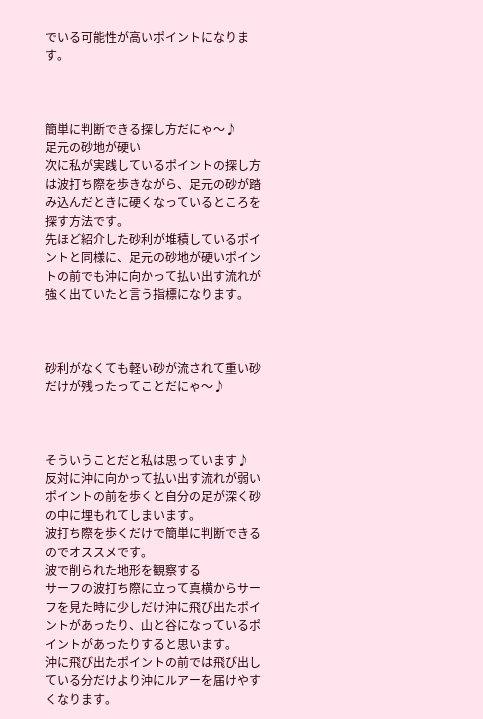でいる可能性が高いポイントになります。



簡単に判断できる探し方だにゃ〜♪
足元の砂地が硬い
次に私が実践しているポイントの探し方は波打ち際を歩きながら、足元の砂が踏み込んだときに硬くなっているところを探す方法です。
先ほど紹介した砂利が堆積しているポイントと同様に、足元の砂地が硬いポイントの前でも沖に向かって払い出す流れが強く出ていたと言う指標になります。



砂利がなくても軽い砂が流されて重い砂だけが残ったってことだにゃ〜♪



そういうことだと私は思っています♪
反対に沖に向かって払い出す流れが弱いポイントの前を歩くと自分の足が深く砂の中に埋もれてしまいます。
波打ち際を歩くだけで簡単に判断できるのでオススメです。
波で削られた地形を観察する
サーフの波打ち際に立って真横からサーフを見た時に少しだけ沖に飛び出たポイントがあったり、山と谷になっているポイントがあったりすると思います。
沖に飛び出たポイントの前では飛び出している分だけより沖にルアーを届けやすくなります。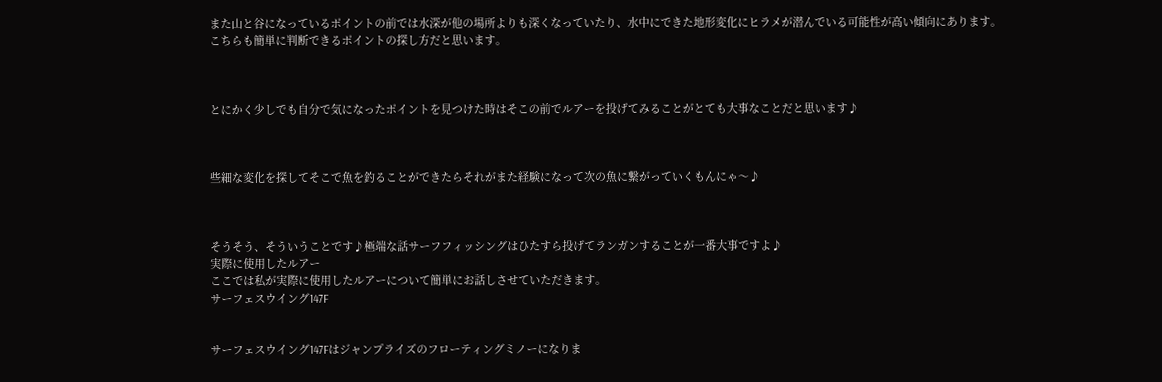また山と谷になっているポイントの前では水深が他の場所よりも深くなっていたり、水中にできた地形変化にヒラメが潜んでいる可能性が高い傾向にあります。
こちらも簡単に判断できるポイントの探し方だと思います。



とにかく少しでも自分で気になったポイントを見つけた時はそこの前でルアーを投げてみることがとても大事なことだと思います♪



些細な変化を探してそこで魚を釣ることができたらそれがまた経験になって次の魚に繋がっていくもんにゃ〜♪



そうそう、そういうことです♪極端な話サーフフィッシングはひたすら投げてランガンすることが一番大事ですよ♪
実際に使用したルアー
ここでは私が実際に使用したルアーについて簡単にお話しさせていただきます。
サーフェスウイング147F


サーフェスウイング147Fはジャンプライズのフローティングミノーになりま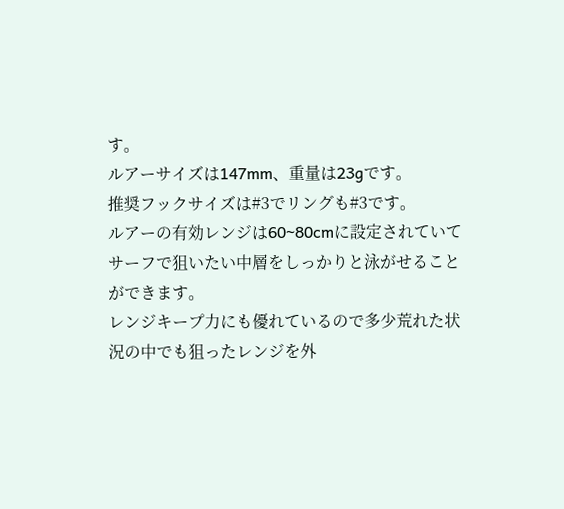す。
ルアーサイズは147mm、重量は23gです。
推奨フックサイズは#3でリングも#3です。
ルアーの有効レンジは60~80cmに設定されていてサーフで狙いたい中層をしっかりと泳がせることができます。
レンジキープ力にも優れているので多少荒れた状況の中でも狙ったレンジを外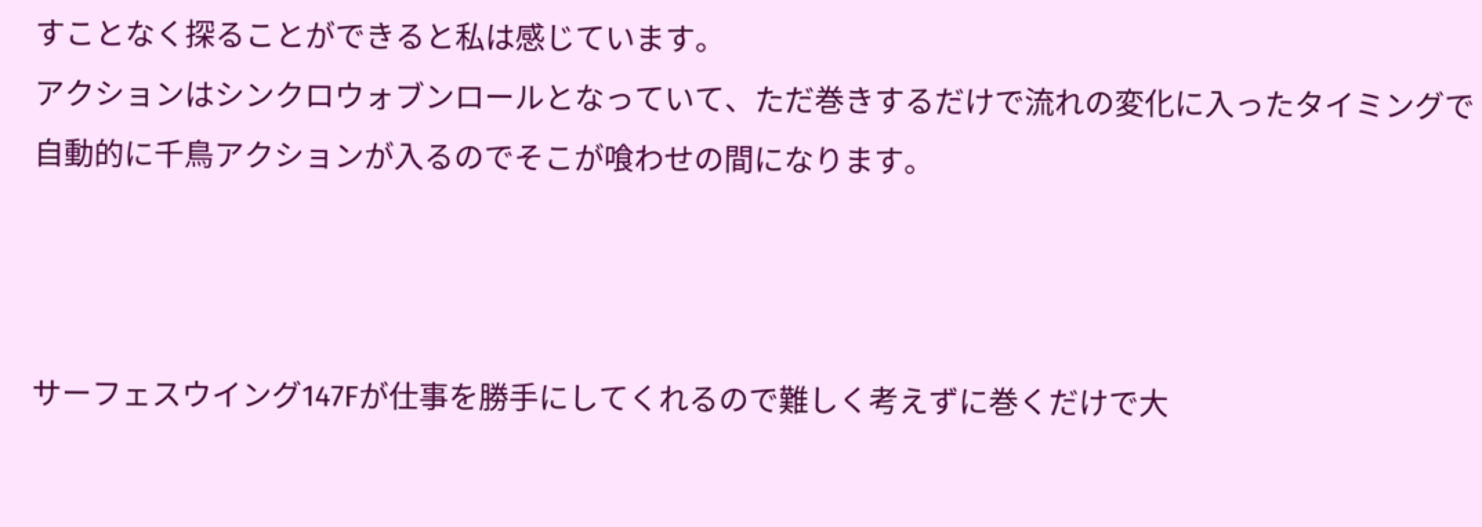すことなく探ることができると私は感じています。
アクションはシンクロウォブンロールとなっていて、ただ巻きするだけで流れの変化に入ったタイミングで自動的に千鳥アクションが入るのでそこが喰わせの間になります。



サーフェスウイング147Fが仕事を勝手にしてくれるので難しく考えずに巻くだけで大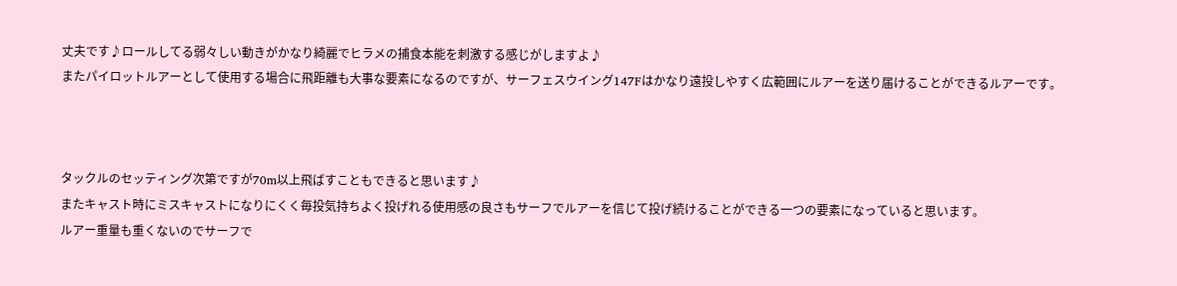丈夫です♪ロールしてる弱々しい動きがかなり綺麗でヒラメの捕食本能を刺激する感じがしますよ♪
またパイロットルアーとして使用する場合に飛距離も大事な要素になるのですが、サーフェスウイング147Fはかなり遠投しやすく広範囲にルアーを送り届けることができるルアーです。



タックルのセッティング次第ですが70m以上飛ばすこともできると思います♪
またキャスト時にミスキャストになりにくく毎投気持ちよく投げれる使用感の良さもサーフでルアーを信じて投げ続けることができる一つの要素になっていると思います。
ルアー重量も重くないのでサーフで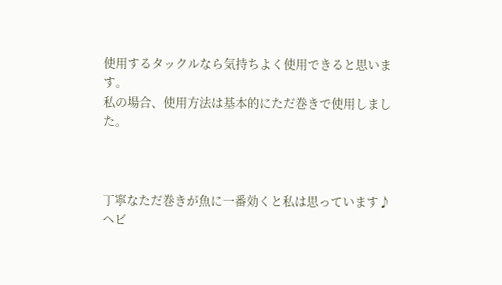使用するタックルなら気持ちよく使用できると思います。
私の場合、使用方法は基本的にただ巻きで使用しました。



丁寧なただ巻きが魚に一番効くと私は思っています♪
ヘビ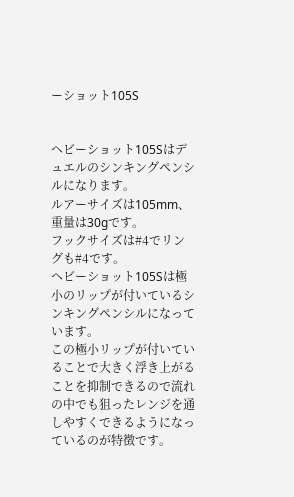ーショット105S


ヘビーショット105Sはデュエルのシンキングペンシルになります。
ルアーサイズは105mm、重量は30gです。
フックサイズは#4でリングも#4です。
ヘビーショット105Sは極小のリップが付いているシンキングペンシルになっています。
この極小リップが付いていることで大きく浮き上がることを抑制できるので流れの中でも狙ったレンジを通しやすくできるようになっているのが特徴です。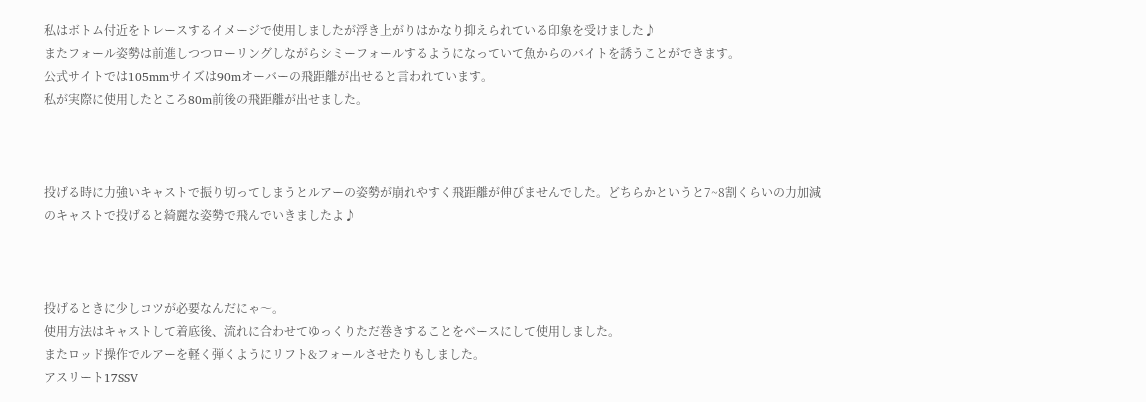私はボトム付近をトレースするイメージで使用しましたが浮き上がりはかなり抑えられている印象を受けました♪
またフォール姿勢は前進しつつローリングしながらシミーフォールするようになっていて魚からのバイトを誘うことができます。
公式サイトでは105mmサイズは90mオーバーの飛距離が出せると言われています。
私が実際に使用したところ80m前後の飛距離が出せました。



投げる時に力強いキャストで振り切ってしまうとルアーの姿勢が崩れやすく飛距離が伸びませんでした。どちらかというと7~8割くらいの力加減のキャストで投げると綺麗な姿勢で飛んでいきましたよ♪



投げるときに少しコツが必要なんだにゃ〜。
使用方法はキャストして着底後、流れに合わせてゆっくりただ巻きすることをベースにして使用しました。
またロッド操作でルアーを軽く弾くようにリフト&フォールさせたりもしました。
アスリート17SSV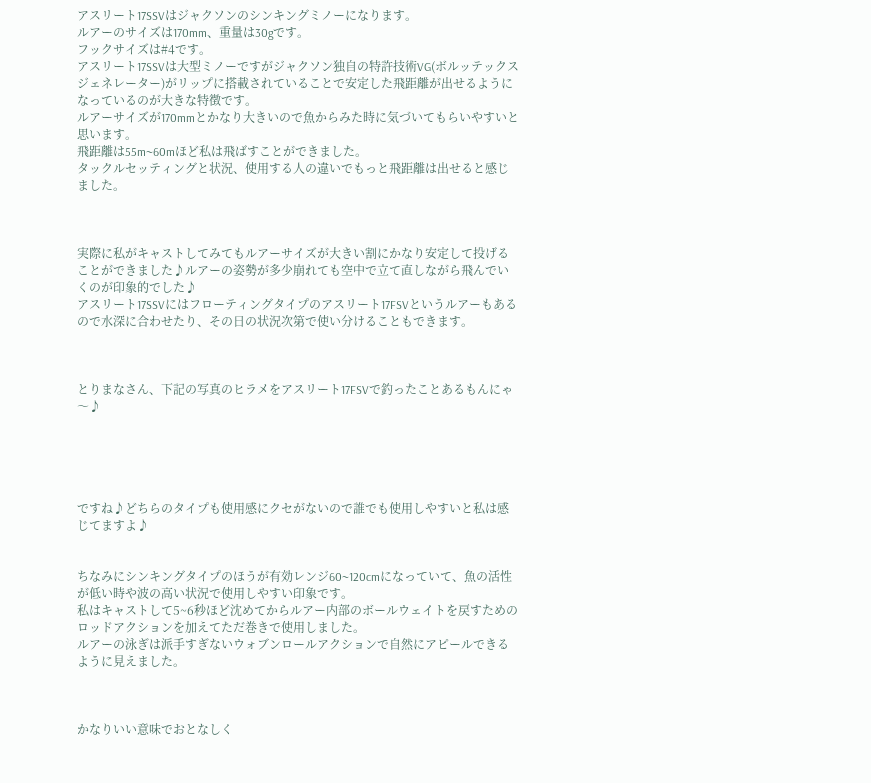アスリート17SSVはジャクソンのシンキングミノーになります。
ルアーのサイズは170mm、重量は30gです。
フックサイズは#4です。
アスリート17SSVは大型ミノーですがジャクソン独自の特許技術VG(ボルッテックスジェネレーター)がリップに搭載されていることで安定した飛距離が出せるようになっているのが大きな特徴です。
ルアーサイズが170mmとかなり大きいので魚からみた時に気づいてもらいやすいと思います。
飛距離は55m~60mほど私は飛ばすことができました。
タックルセッティングと状況、使用する人の違いでもっと飛距離は出せると感じました。



実際に私がキャストしてみてもルアーサイズが大きい割にかなり安定して投げることができました♪ルアーの姿勢が多少崩れても空中で立て直しながら飛んでいくのが印象的でした♪
アスリート17SSVにはフローティングタイプのアスリート17FSVというルアーもあるので水深に合わせたり、その日の状況次第で使い分けることもできます。



とりまなさん、下記の写真のヒラメをアスリート17FSVで釣ったことあるもんにゃ〜♪





ですね♪どちらのタイプも使用感にクセがないので誰でも使用しやすいと私は感じてますよ♪


ちなみにシンキングタイプのほうが有効レンジ60~120cmになっていて、魚の活性が低い時や波の高い状況で使用しやすい印象です。
私はキャストして5~6秒ほど沈めてからルアー内部のボールウェイトを戻すためのロッドアクションを加えてただ巻きで使用しました。
ルアーの泳ぎは派手すぎないウォブンロールアクションで自然にアピールできるように見えました。



かなりいい意味でおとなしく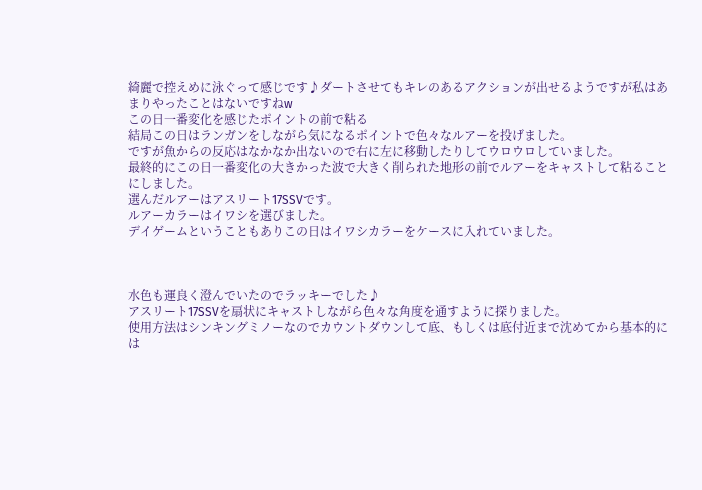綺麗で控えめに泳ぐって感じです♪ダートさせてもキレのあるアクションが出せるようですが私はあまりやったことはないですねw
この日一番変化を感じたポイントの前で粘る
結局この日はランガンをしながら気になるポイントで色々なルアーを投げました。
ですが魚からの反応はなかなか出ないので右に左に移動したりしてウロウロしていました。
最終的にこの日一番変化の大きかった波で大きく削られた地形の前でルアーをキャストして粘ることにしました。
選んだルアーはアスリート17SSVです。
ルアーカラーはイワシを選びました。
デイゲームということもありこの日はイワシカラーをケースに入れていました。



水色も運良く澄んでいたのでラッキーでした♪
アスリート17SSVを扇状にキャストしながら色々な角度を通すように探りました。
使用方法はシンキングミノーなのでカウントダウンして底、もしくは底付近まで沈めてから基本的には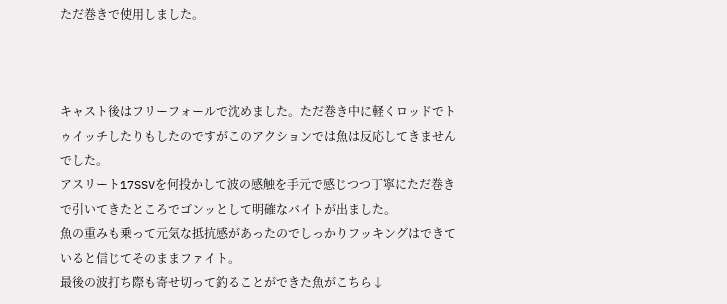ただ巻きで使用しました。



キャスト後はフリーフォールで沈めました。ただ巻き中に軽くロッドでトゥイッチしたりもしたのですがこのアクションでは魚は反応してきませんでした。
アスリート17SSVを何投かして波の感触を手元で感じつつ丁寧にただ巻きで引いてきたところでゴンッとして明確なバイトが出ました。
魚の重みも乗って元気な抵抗感があったのでしっかりフッキングはできていると信じてそのままファイト。
最後の波打ち際も寄せ切って釣ることができた魚がこちら↓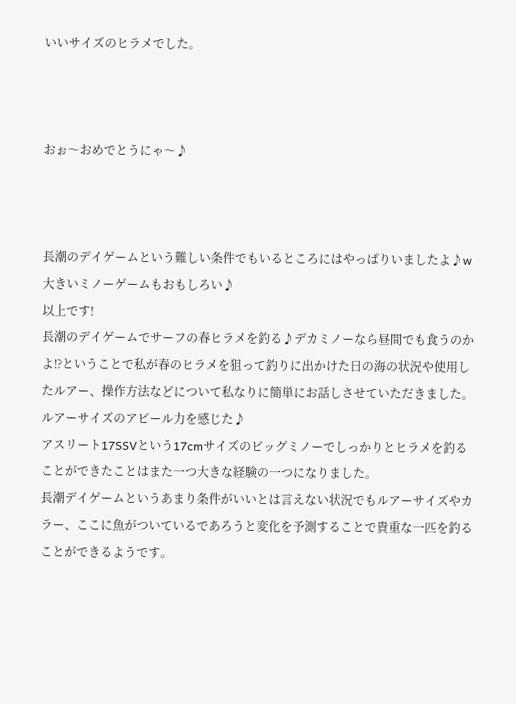いいサイズのヒラメでした。



おぉ〜おめでとうにゃ〜♪



長潮のデイゲームという難しい条件でもいるところにはやっぱりいましたよ♪w
大きいミノーゲームもおもしろい♪
以上です!
長潮のデイゲームでサーフの春ヒラメを釣る♪デカミノーなら昼間でも食うのかよ⁉ということで私が春のヒラメを狙って釣りに出かけた日の海の状況や使用したルアー、操作方法などについて私なりに簡単にお話しさせていただきました。
ルアーサイズのアピール力を感じた♪
アスリート17SSVという17cmサイズのビッグミノーでしっかりとヒラメを釣ることができたことはまた一つ大きな経験の一つになりました。
長潮デイゲームというあまり条件がいいとは言えない状況でもルアーサイズやカラー、ここに魚がついているであろうと変化を予測することで貴重な一匹を釣ることができるようです。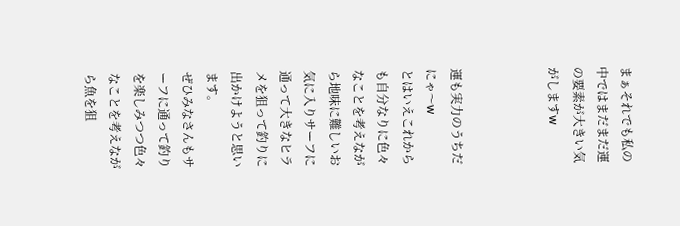まぁそれでも私の中ではまだまだ運の要素が大きい気がしますw



運も実力のうちだにゃ〜w
とはいえこれからも自分なりに色々なことを考えながら地味に難しいお気に入りサーフに通って大きなヒラメを狙って釣りに出かけようと思います。
ぜひみなさんもサーフに通って釣りを楽しみつつ色々なことを考えながら魚を狙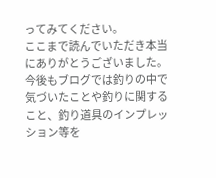ってみてください。
ここまで読んでいただき本当にありがとうございました。
今後もブログでは釣りの中で気づいたことや釣りに関すること、釣り道具のインプレッション等を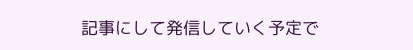記事にして発信していく予定で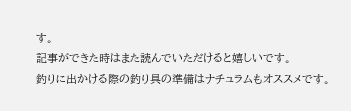す。
記事ができた時はまた読んでいただけると嬉しいです。
釣りに出かける際の釣り具の準備はナチュラムもオススメです。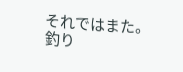それではまた。
釣り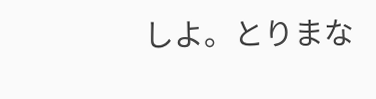しよ。とりまな